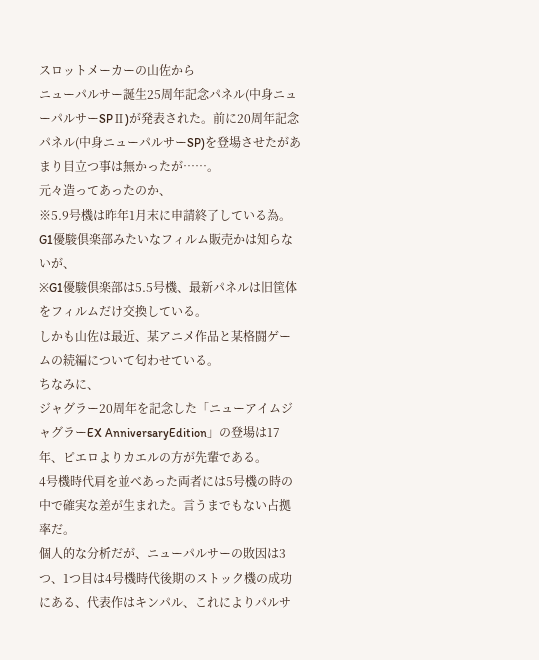スロットメーカーの山佐から
ニューパルサー誕生25周年記念パネル(中身ニューパルサーSPⅡ)が発表された。前に20周年記念パネル(中身ニューパルサーSP)を登場させたがあまり目立つ事は無かったが……。
元々造ってあったのか、
※5.9号機は昨年1月末に申請終了している為。
G1優駿倶楽部みたいなフィルム販売かは知らないが、
※G1優駿倶楽部は5.5号機、最新パネルは旧筐体をフィルムだけ交換している。
しかも山佐は最近、某アニメ作品と某格闘ゲームの続編について匂わせている。
ちなみに、
ジャグラー20周年を記念した「ニューアイムジャグラーEX AnniversaryEdition」の登場は17年、ピエロよりカエルの方が先輩である。
4号機時代肩を並べあった両者には5号機の時の中で確実な差が生まれた。言うまでもない占拠率だ。
個人的な分析だが、ニューパルサーの敗因は3つ、1つ目は4号機時代後期のストック機の成功にある、代表作はキンパル、これによりパルサ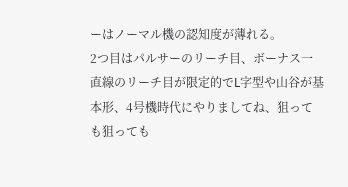ーはノーマル機の認知度が薄れる。
2つ目はパルサーのリーチ目、ボーナス一直線のリーチ目が限定的でL字型や山谷が基本形、4号機時代にやりましてね、狙っても狙っても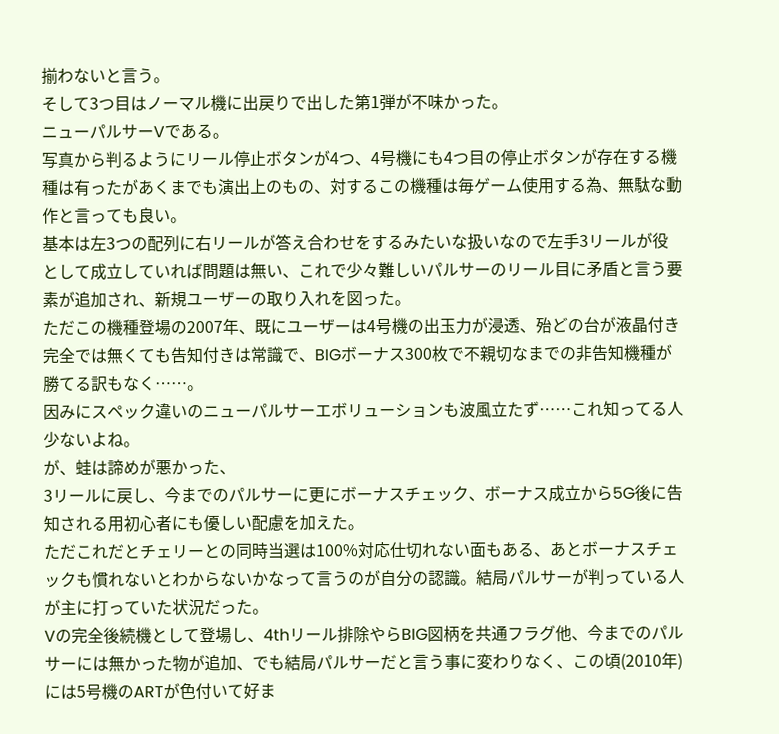揃わないと言う。
そして3つ目はノーマル機に出戻りで出した第1弾が不味かった。
ニューパルサーVである。
写真から判るようにリール停止ボタンが4つ、4号機にも4つ目の停止ボタンが存在する機種は有ったがあくまでも演出上のもの、対するこの機種は毎ゲーム使用する為、無駄な動作と言っても良い。
基本は左3つの配列に右リールが答え合わせをするみたいな扱いなので左手3リールが役として成立していれば問題は無い、これで少々難しいパルサーのリール目に矛盾と言う要素が追加され、新規ユーザーの取り入れを図った。
ただこの機種登場の2007年、既にユーザーは4号機の出玉力が浸透、殆どの台が液晶付き完全では無くても告知付きは常識で、BIGボーナス300枚で不親切なまでの非告知機種が勝てる訳もなく……。
因みにスペック違いのニューパルサーエボリューションも波風立たず……これ知ってる人少ないよね。
が、蛙は諦めが悪かった、
3リールに戻し、今までのパルサーに更にボーナスチェック、ボーナス成立から5G後に告知される用初心者にも優しい配慮を加えた。
ただこれだとチェリーとの同時当選は100%対応仕切れない面もある、あとボーナスチェックも慣れないとわからないかなって言うのが自分の認識。結局パルサーが判っている人が主に打っていた状況だった。
Vの完全後続機として登場し、4thリール排除やらBIG図柄を共通フラグ他、今までのパルサーには無かった物が追加、でも結局パルサーだと言う事に変わりなく、この頃(2010年)には5号機のARTが色付いて好ま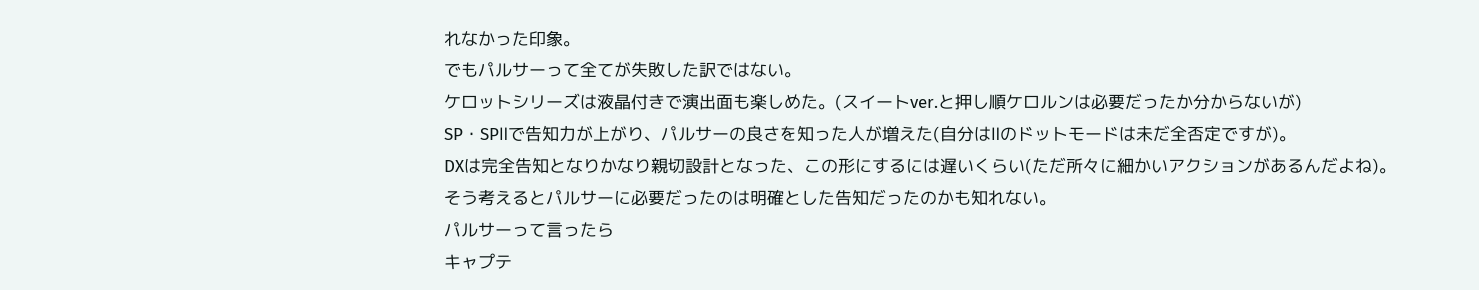れなかった印象。
でもパルサーって全てが失敗した訳ではない。
ケロットシリーズは液晶付きで演出面も楽しめた。(スイートver.と押し順ケロルンは必要だったか分からないが)
SP・SPⅡで告知力が上がり、パルサーの良さを知った人が増えた(自分はⅡのドットモードは未だ全否定ですが)。
DXは完全告知となりかなり親切設計となった、この形にするには遅いくらい(ただ所々に細かいアクションがあるんだよね)。
そう考えるとパルサーに必要だったのは明確とした告知だったのかも知れない。
パルサーって言ったら
キャプテ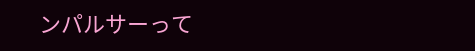ンパルサーって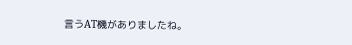言うAT機がありましたね。